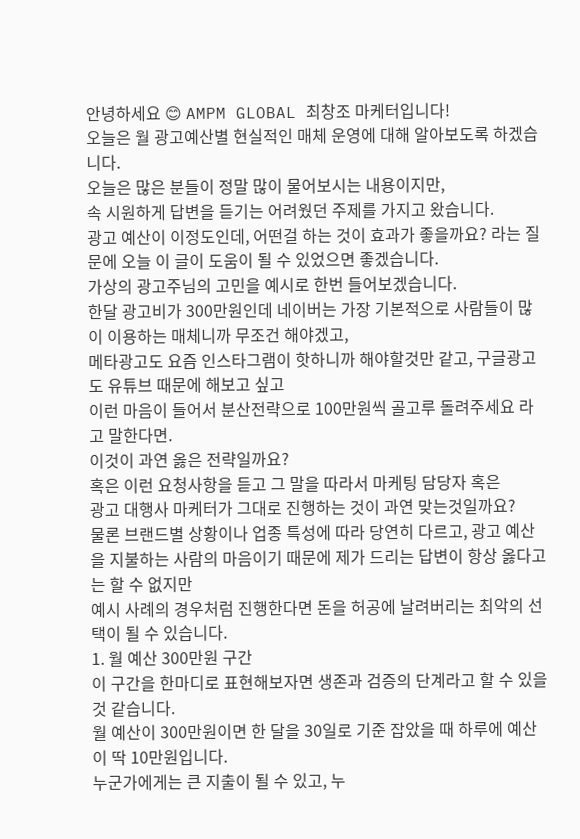안녕하세요 😊 AMPM GLOBAL 최창조 마케터입니다!
오늘은 월 광고예산별 현실적인 매체 운영에 대해 알아보도록 하겠습니다.
오늘은 많은 분들이 정말 많이 물어보시는 내용이지만,
속 시원하게 답변을 듣기는 어려웠던 주제를 가지고 왔습니다.
광고 예산이 이정도인데, 어떤걸 하는 것이 효과가 좋을까요? 라는 질문에 오늘 이 글이 도움이 될 수 있었으면 좋겠습니다.
가상의 광고주님의 고민을 예시로 한번 들어보겠습니다.
한달 광고비가 300만원인데 네이버는 가장 기본적으로 사람들이 많이 이용하는 매체니까 무조건 해야겠고,
메타광고도 요즘 인스타그램이 핫하니까 해야할것만 같고, 구글광고도 유튜브 때문에 해보고 싶고
이런 마음이 들어서 분산전략으로 100만원씩 골고루 돌려주세요 라고 말한다면.
이것이 과연 옳은 전략일까요?
혹은 이런 요청사항을 듣고 그 말을 따라서 마케팅 담당자 혹은
광고 대행사 마케터가 그대로 진행하는 것이 과연 맞는것일까요?
물론 브랜드별 상황이나 업종 특성에 따라 당연히 다르고, 광고 예산을 지불하는 사람의 마음이기 때문에 제가 드리는 답변이 항상 옳다고는 할 수 없지만
예시 사례의 경우처럼 진행한다면 돈을 허공에 날려버리는 최악의 선택이 될 수 있습니다.
1. 월 예산 300만원 구간
이 구간을 한마디로 표현해보자면 생존과 검증의 단계라고 할 수 있을 것 같습니다.
월 예산이 300만원이면 한 달을 30일로 기준 잡았을 때 하루에 예산이 딱 10만원입니다.
누군가에게는 큰 지출이 될 수 있고, 누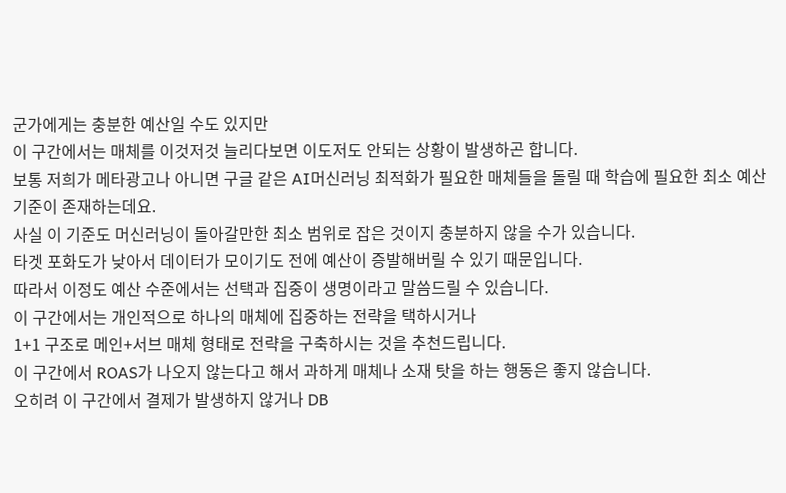군가에게는 충분한 예산일 수도 있지만
이 구간에서는 매체를 이것저것 늘리다보면 이도저도 안되는 상황이 발생하곤 합니다.
보통 저희가 메타광고나 아니면 구글 같은 AI머신러닝 최적화가 필요한 매체들을 돌릴 때 학습에 필요한 최소 예산 기준이 존재하는데요.
사실 이 기준도 머신러닝이 돌아갈만한 최소 범위로 잡은 것이지 충분하지 않을 수가 있습니다.
타겟 포화도가 낮아서 데이터가 모이기도 전에 예산이 증발해버릴 수 있기 때문입니다.
따라서 이정도 예산 수준에서는 선택과 집중이 생명이라고 말씀드릴 수 있습니다.
이 구간에서는 개인적으로 하나의 매체에 집중하는 전략을 택하시거나
1+1 구조로 메인+서브 매체 형태로 전략을 구축하시는 것을 추천드립니다.
이 구간에서 ROAS가 나오지 않는다고 해서 과하게 매체나 소재 탓을 하는 행동은 좋지 않습니다.
오히려 이 구간에서 결제가 발생하지 않거나 DB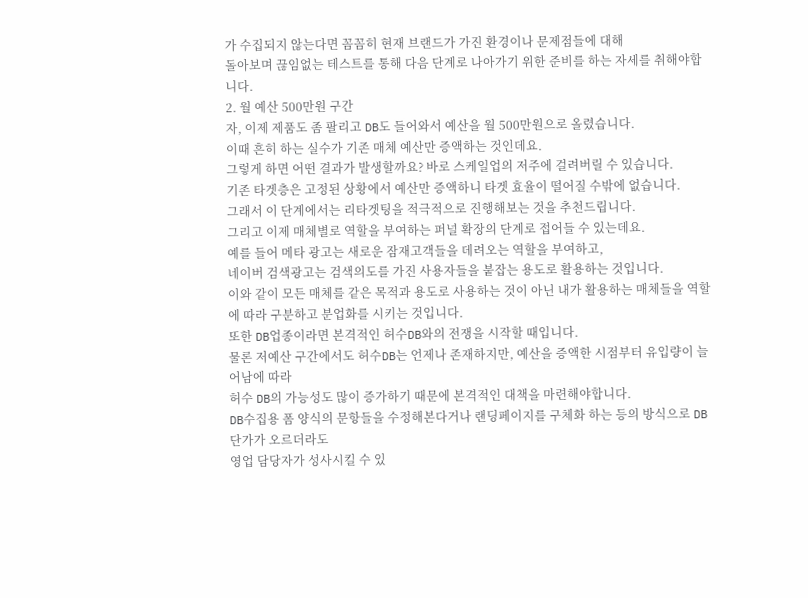가 수집되지 않는다면 꼼꼼히 현재 브랜드가 가진 환경이나 문제점들에 대해
돌아보며 끊임없는 테스트를 통해 다음 단계로 나아가기 위한 준비를 하는 자세를 취해야합니다.
2. 월 예산 500만원 구간
자, 이제 제품도 좀 팔리고 DB도 들어와서 예산을 월 500만원으로 올렸습니다.
이때 흔히 하는 실수가 기존 매체 예산만 증액하는 것인데요.
그렇게 하면 어떤 결과가 발생할까요? 바로 스케일업의 저주에 걸려버릴 수 있습니다.
기존 타겟층은 고정된 상황에서 예산만 증액하니 타겟 효율이 떨어질 수밖에 없습니다.
그래서 이 단계에서는 리타겟팅을 적극적으로 진행해보는 것을 추천드립니다.
그리고 이제 매체별로 역할을 부여하는 퍼널 확장의 단계로 접어들 수 있는데요.
예를 들어 메타 광고는 새로운 잠재고객들을 데려오는 역할을 부여하고,
네이버 검색광고는 검색의도를 가진 사용자들을 붙잡는 용도로 활용하는 것입니다.
이와 같이 모든 매체를 같은 목적과 용도로 사용하는 것이 아닌 내가 활용하는 매체들을 역할에 따라 구분하고 분업화를 시키는 것입니다.
또한 DB업종이라면 본격적인 허수DB와의 전쟁을 시작할 때입니다.
물론 저예산 구간에서도 허수DB는 언제나 존재하지만, 예산을 증액한 시점부터 유입량이 늘어남에 따라
허수 DB의 가능성도 많이 증가하기 때문에 본격적인 대책을 마련해야합니다.
DB수집용 폼 양식의 문항들을 수정해본다거나 랜딩페이지를 구체화 하는 등의 방식으로 DB단가가 오르더라도
영업 담당자가 성사시킬 수 있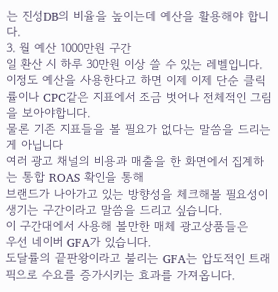는 진성DB의 비율을 높이는데 예산을 활용해야 합니다.
3. 월 예산 1000만원 구간
일 환산 시 하루 30만원 이상 쓸 수 있는 레벨입니다.
이정도 예산을 사용한다고 하면 이제 이제 단순 클릭률이나 CPC같은 지표에서 조금 벗어나 전체적인 그림을 보아야합니다.
물론 기존 지표들을 볼 필요가 없다는 말씀을 드리는게 아닙니다
여러 광고 채널의 비용과 매출을 한 화면에서 집계하는 통합 ROAS 확인을 통해
브랜드가 나아가고 있는 방향성을 체크해볼 필요성이 생기는 구간이라고 말씀을 드리고 싶습니다.
이 구간대에서 사용해 볼만한 매체 광고상품들은
우선 네이버 GFA가 있습니다.
도달률의 끝판왕이라고 불리는 GFA는 압도적인 트래픽으로 수요를 증가시키는 효과를 가져옵니다.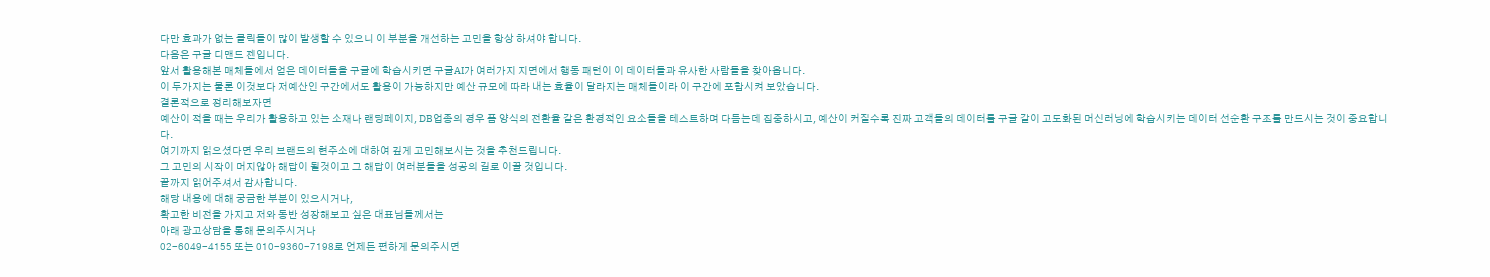다만 효과가 없는 클릭들이 많이 발생할 수 있으니 이 부분을 개선하는 고민을 항상 하셔야 합니다.
다음은 구글 디맨드 젠입니다.
앞서 활용해본 매체들에서 얻은 데이터들을 구글에 학습시키면 구글AI가 여러가지 지면에서 행동 패턴이 이 데이터들과 유사한 사람들을 찾아옵니다.
이 두가지는 물론 이것보다 저예산인 구간에서도 활용이 가능하지만 예산 규모에 따라 내는 효율이 달라지는 매체들이라 이 구간에 포함시켜 보았습니다.
결론적으로 정리해보자면
예산이 적을 때는 우리가 활용하고 있는 소재나 랜딩페이지, DB업종의 경우 폼 양식의 전환율 같은 환경적인 요소들을 테스트하며 다듬는데 집중하시고, 예산이 커질수록 진짜 고객들의 데이터를 구글 같이 고도화된 머신러닝에 학습시키는 데이터 선순환 구조를 만드시는 것이 중요합니다.
여기까지 읽으셨다면 우리 브랜드의 현주소에 대하여 깊게 고민해보시는 것을 추천드립니다.
그 고민의 시작이 머지않아 해답이 될것이고 그 해답이 여러분들을 성공의 길로 이끌 것입니다.
끝까지 읽어주셔서 감사합니다.
해당 내용에 대해 궁금한 부분이 있으시거나,
확고한 비전을 가지고 저와 동반 성장해보고 싶은 대표님들께서는
아래 광고상담을 통해 문의주시거나
02-6049-4155 또는 010-9360-7198로 언제든 편하게 문의주시면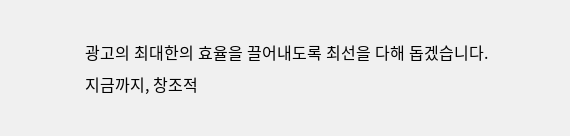광고의 최대한의 효율을 끌어내도록 최선을 다해 돕겠습니다.
지금까지, 창조적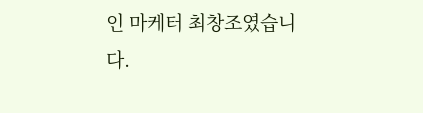인 마케터 최창조였습니다.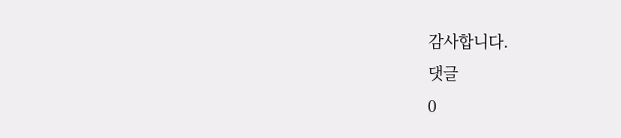감사합니다.
댓글
0